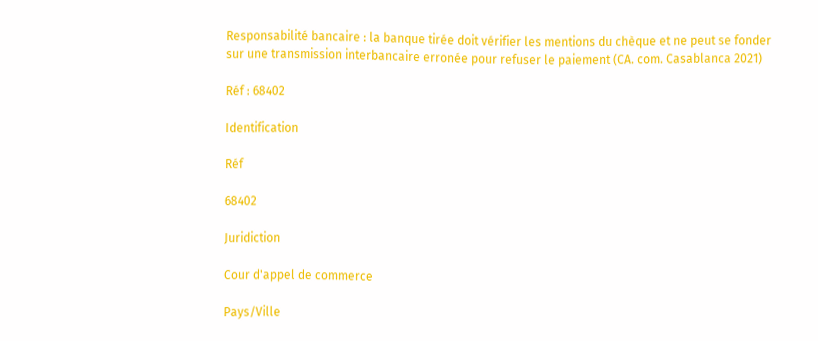Responsabilité bancaire : la banque tirée doit vérifier les mentions du chèque et ne peut se fonder sur une transmission interbancaire erronée pour refuser le paiement (CA. com. Casablanca 2021)

Réf : 68402

Identification

Réf

68402

Juridiction

Cour d'appel de commerce

Pays/Ville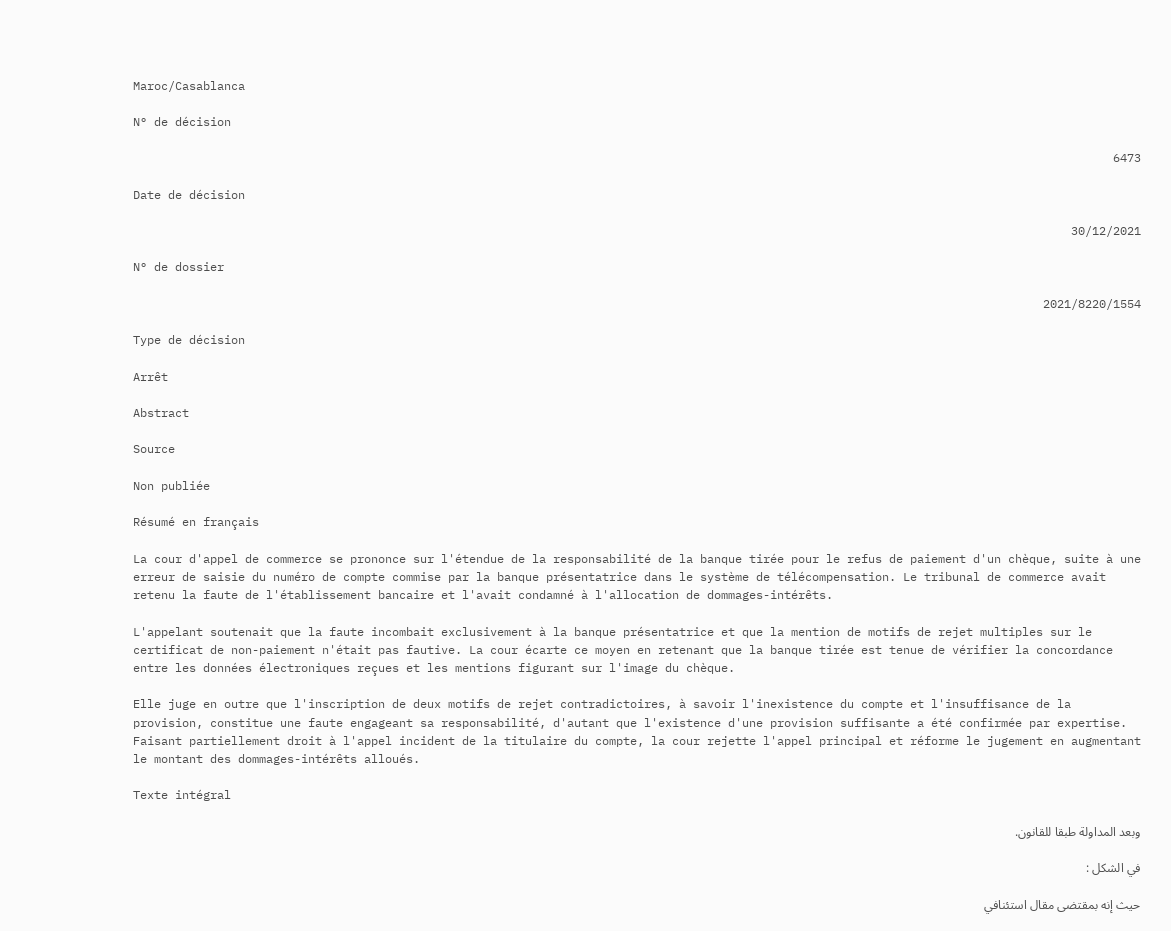Maroc/Casablanca

N° de décision

6473

Date de décision

30/12/2021

N° de dossier

2021/8220/1554

Type de décision

Arrêt

Abstract

Source

Non publiée

Résumé en français

La cour d'appel de commerce se prononce sur l'étendue de la responsabilité de la banque tirée pour le refus de paiement d'un chèque, suite à une erreur de saisie du numéro de compte commise par la banque présentatrice dans le système de télécompensation. Le tribunal de commerce avait retenu la faute de l'établissement bancaire et l'avait condamné à l'allocation de dommages-intérêts.

L'appelant soutenait que la faute incombait exclusivement à la banque présentatrice et que la mention de motifs de rejet multiples sur le certificat de non-paiement n'était pas fautive. La cour écarte ce moyen en retenant que la banque tirée est tenue de vérifier la concordance entre les données électroniques reçues et les mentions figurant sur l'image du chèque.

Elle juge en outre que l'inscription de deux motifs de rejet contradictoires, à savoir l'inexistence du compte et l'insuffisance de la provision, constitue une faute engageant sa responsabilité, d'autant que l'existence d'une provision suffisante a été confirmée par expertise. Faisant partiellement droit à l'appel incident de la titulaire du compte, la cour rejette l'appel principal et réforme le jugement en augmentant le montant des dommages-intérêts alloués.

Texte intégral

وبعد المداولة طبقا للقانون.

في الشكل :

حيث إنه بمقتضى مقال استئنافي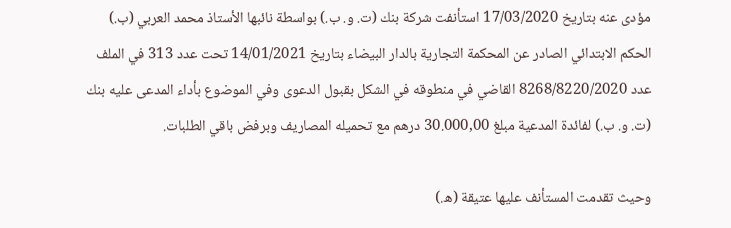مؤدى عنه بتاريخ 17/03/2020 استأنفت شركة بنك (ت. و. ب.) بواسطة نائبها الأستاذ محمد العربي (ب.) الحكم الابتدائي الصادر عن المحكمة التجارية بالدار البيضاء بتاريخ 14/01/2021 تحت عدد 313 في الملف عدد 8268/8220/2020 القاضي في منطوقه في الشكل بقبول الدعوى وفي الموضوع بأداء المدعى عليه بنك (ت. و. ب.) لفائدة المدعية مبلغ 30.000,00 درهم مع تحميله المصاريف وبرفض باقي الطلبات.

وحيث تقدمت المستأنف عليها عتيقة (ه.)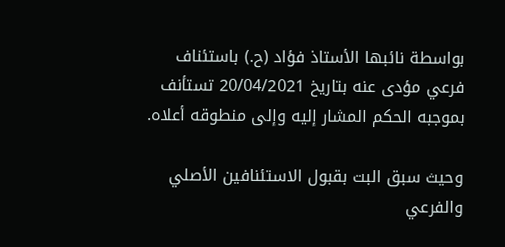بواسطة نائبها الأستاذ فؤاد (ح.) باستئناف فرعي مؤدى عنه بتاريخ 20/04/2021 تستأنف بموجبه الحكم المشار إليه وإلى منطوقه أعلاه.

وحيث سبق البت بقبول الاستئنافين الأصلي والفرعي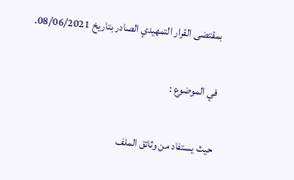بمقتضى القرار التمهيدي الصادر بتاريخ 08/06/2021.

في الموضوع :

حيث يستفاد من وثائق الملف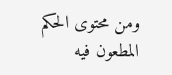ومن محتوى الحكم المطعون فيه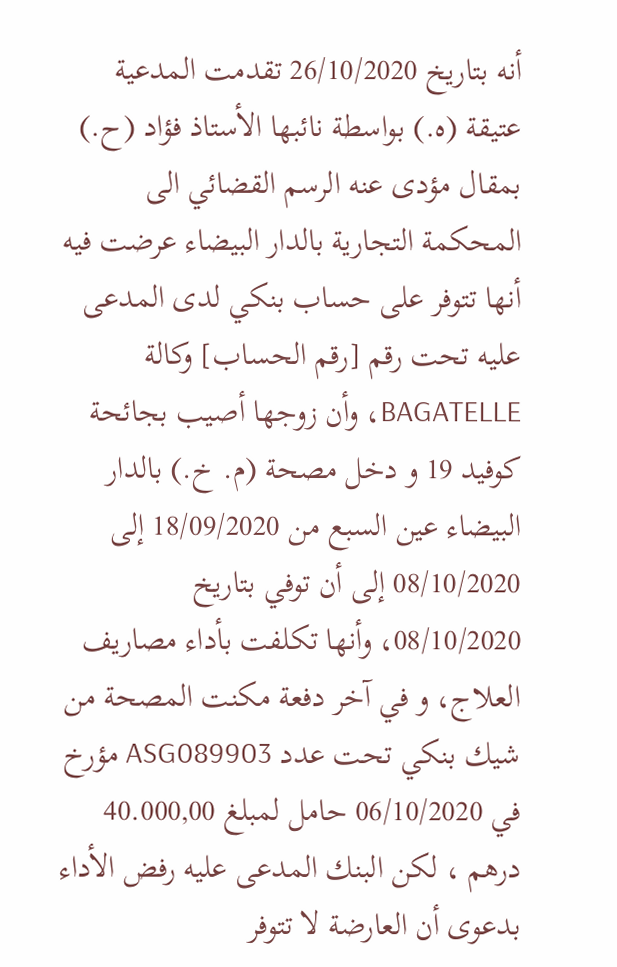أنه بتاريخ 26/10/2020 تقدمت المدعية عتيقة (ه.) بواسطة نائبها الأستاذ فؤاد (ح.) بمقال مؤدى عنه الرسم القضائي الى المحكمة التجارية بالدار البيضاء عرضت فيه أنها تتوفر على حساب بنكي لدى المدعى عليه تحت رقم [رقم الحساب] وكالة BAGATELLE، وأن زوجها أصيب بجائحة كوفيد 19 و دخل مصحة (م. خ.) بالدار البيضاء عين السبع من 18/09/2020 إلى 08/10/2020 إلى أن توفي بتاريخ 08/10/2020، وأنها تكلفت بأداء مصاريف العلاج، و في آخر دفعة مكنت المصحة من شيك بنكي تحت عدد ASG089903 مؤرخ في 06/10/2020 حامل لمبلغ 40.000,00 درهم ، لكن البنك المدعى عليه رفض الأداء بدعوى أن العارضة لا تتوفر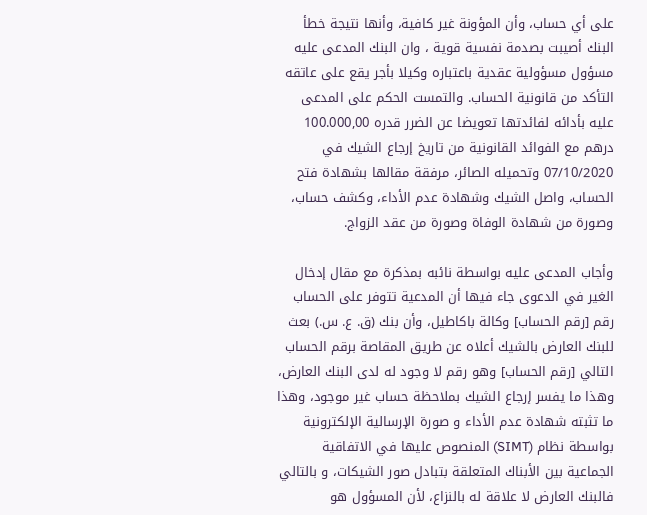على أي حساب، وأن المؤونة غير كافية، وأنها نتيجة خطأ البنك أصيبت بصدمة نفسية قوية ، وان البنك المدعى عليه مسؤول مسؤولية عقدية باعتباره وكيلا بأجر يقع على عاتقه التأكد من قانونية الحساب. والتمست الحكم على المدعى عليه بأدائه لفائدتها تعويضا عن الضرر قدره 100.000,00 درهم مع الفوائد القانونية من تاريخ إرجاع الشيك في 07/10/2020 وتحميله الصائر، مرفقة مقالها بشهادة فتح الحساب، واصل الشيك وشهادة عدم الأداء، وكشف حساب، وصورة من شهادة الوفاة وصورة من عقد الزواج.

وأجاب المدعى عليه بواسطة نائبه بمذكرة مع مقال إدخال الغير في الدعوى جاء فيها أن المدعية تتوفر على الحساب رقم [رقم الحساب] وكالة باكاطيل، وأن بنك (ق. ع. س.) بعث للبنك العارض بالشيك أعلاه عن طريق المقاصة برقم الحساب التالي [رقم الحساب] وهو رقم لا وجود له لدى البنك العارض، وهذا ما يفسر إرجاع الشيك بملاحظة حساب غير موجود، وهذا ما تثبته شهادة عدم الأداء و صورة الإرسالية الإلكترونية بواسطة نظام (SIMT) المنصوص عليها في الاتفاقية الجماعية بين الأبناك المتعلقة بتبادل صور الشيكات، و بالتالي فالبنك العارض لا علاقة له بالنزاع، لأن المسؤول هو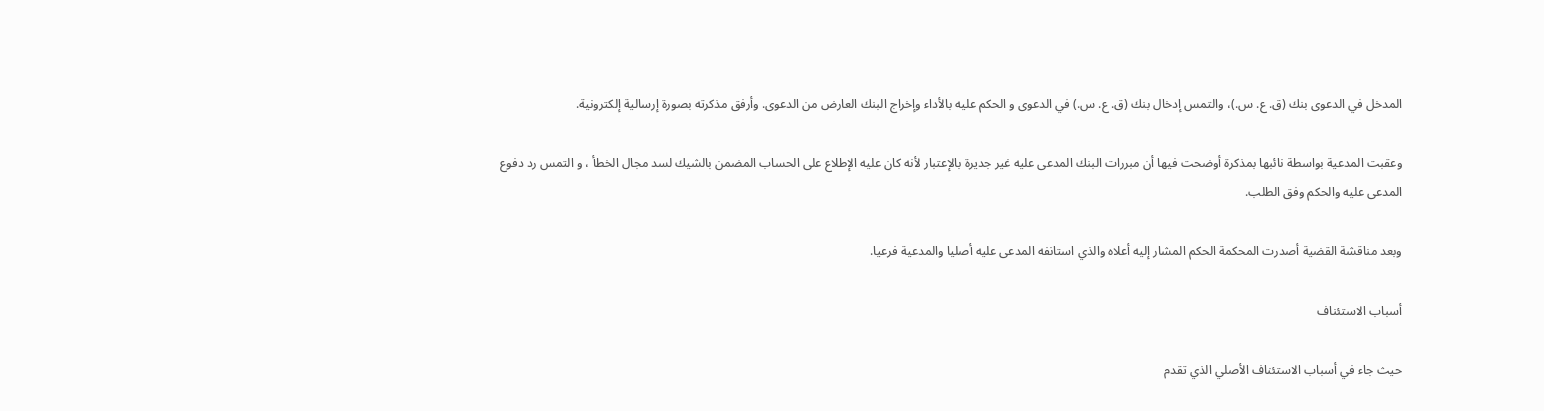المدخل في الدعوى بنك (ق. ع. س.)، والتمس إدخال بنك (ق. ع. س.) في الدعوى و الحكم عليه بالأداء وإخراج البنك العارض من الدعوى. وأرفق مذكرته بصورة إرسالية إلكترونية.

وعقبت المدعية بواسطة نائبها بمذكرة أوضحت فيها أن مبررات البنك المدعى عليه غير جديرة بالإعتبار لأنه كان عليه الإطلاع على الحساب المضمن بالشيك لسد مجال الخطأ ، و التمس رد دفوع المدعى عليه والحكم وفق الطلب.

وبعد مناقشة القضية أصدرت المحكمة الحكم المشار إليه أعلاه والذي استانفه المدعى عليه أصليا والمدعية فرعيا.

أسباب الاستئناف

حيث جاء في أسباب الاستئناف الأصلي الذي تقدم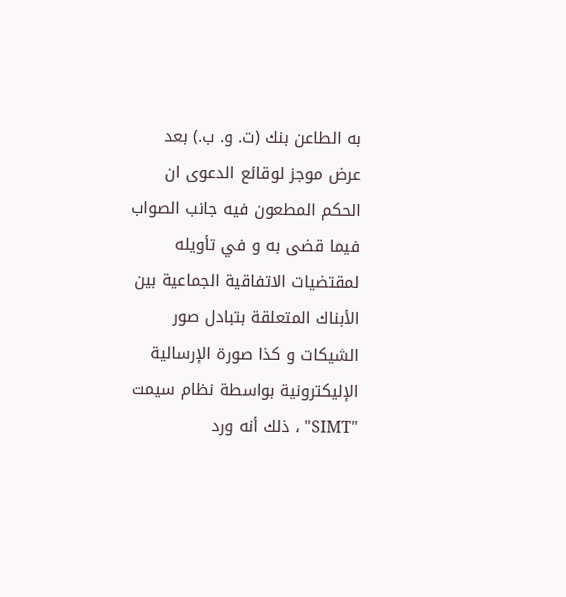به الطاعن بنك (ت. و. ب.) بعد عرض موجز لوقائع الدعوى ان الحكم المطعون فيه جانب الصواب فيما قضى به و في تأويله لمقتضيات الاتفاقية الجماعية بين الأبناك المتعلقة بتبادل صور الشيكات و كذا صورة الإرسالية الإليكترونية بواسطة نظام سيمت "SIMT" ، ذلك أنه ورد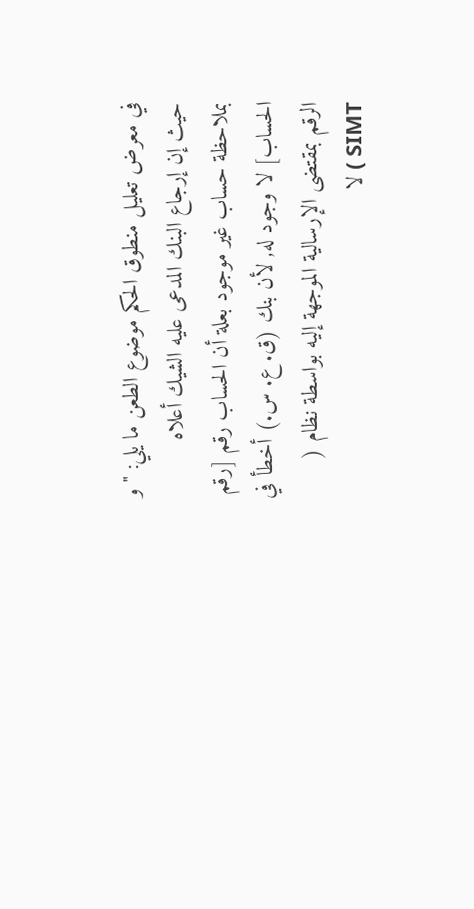في معرض تعليل منطوق الحكم موضوع الطعن ما يلي: " و حيث إن إرجاع البنك المدعى عليه الشيك أعلاه بملاحظة حساب غير موجود بعلة أن الحساب رقم [رقم الحساب] لا وجود له, لأن بنك (ق. ع. س.) أخطأ في الرقم بمقتضى الإرسالية الموجهة إليه بواسطة نظام ( SIMT ) لا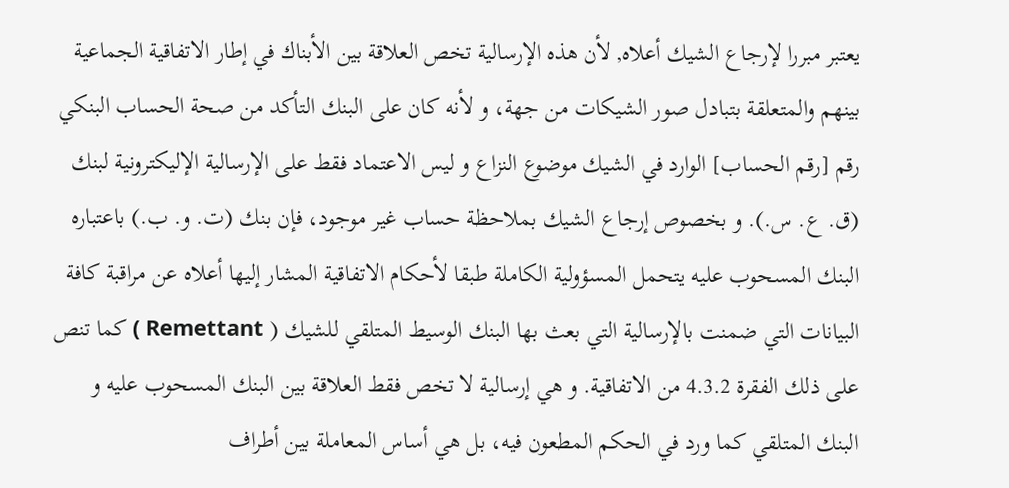يعتبر مبررا لإرجاع الشيك أعلاه, لأن هذه الإرسالية تخص العلاقة بين الأبناك في إطار الاتفاقية الجماعية بينهم والمتعلقة بتبادل صور الشيكات من جهة، و لأنه كان على البنك التأكد من صحة الحساب البنكي رقم [رقم الحساب] الوارد في الشيك موضوع النزاع و ليس الاعتماد فقط على الإرسالية الإليكترونية لبنك (ق. ع. س.). و بخصوص إرجاع الشيك بملاحظة حساب غير موجود، فإن بنك (ت. و. ب.) باعتباره البنك المسحوب عليه يتحمل المسؤولية الكاملة طبقا لأحكام الاتفاقية المشار إليها أعلاه عن مراقبة كافة البيانات التي ضمنت بالإرسالية التي بعث بها البنك الوسيط المتلقي للشيك ( Remettant ) كما تنص على ذلك الفقرة 4.3.2 من الاتفاقية. و هي إرسالية لا تخص فقط العلاقة بين البنك المسحوب عليه و البنك المتلقي كما ورد في الحكم المطعون فيه، بل هي أساس المعاملة بين أطراف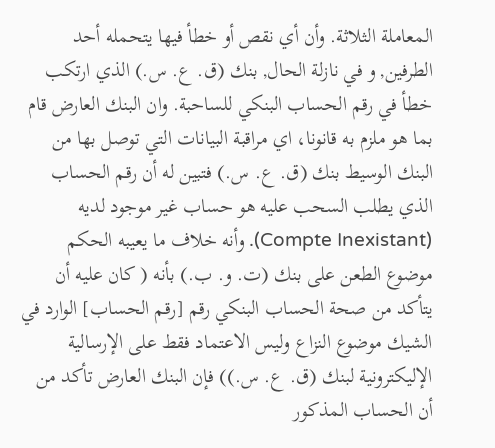المعاملة الثلاثة. وأن أي نقص أو خطأ فيها يتحمله أحد الطرفين, و في نازلة الحال, بنك (ق. ع. س.) الذي ارتكب خطأ في رقم الحساب البنكي للساحبة. وان البنك العارض قام بما هو ملزم به قانونا، اي مراقبة البيانات التي توصل بها من البنك الوسيط بنك (ق. ع. س.) فتبين له أن رقم الحساب الذي يطلب السحب عليه هو حساب غير موجود لديه (Compte Inexistant). وأنه خلاف ما يعيبه الحكم موضوع الطعن على بنك (ت. و. ب.) بأنه ( كان عليه أن يتأكد من صحة الحساب البنكي رقم [رقم الحساب] الوارد في الشيك موضوع النزاع وليس الاعتماد فقط على الإرسالية الإليكترونية لبنك (ق. ع. س.)) فإن البنك العارض تأكد من أن الحساب المذكور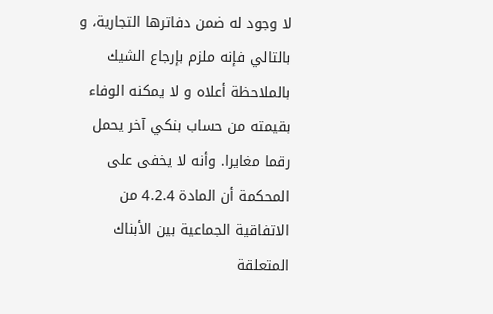لا وجود له ضمن دفاترها التجارية، و بالتالي فإنه ملزم بإرجاع الشيك بالملاحظة أعلاه و لا يمكنه الوفاء بقيمته من حساب بنكي آخر يحمل رقما مغايرا. وأنه لا يخفى على المحكمة أن المادة 4.2.4 من الاتفاقية الجماعية بين الأبناك المتعلقة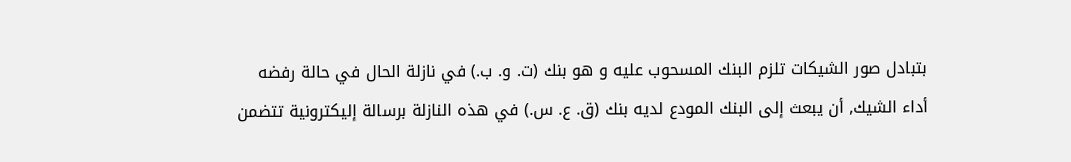بتبادل صور الشيكات تلزم البنك المسحوب عليه و هو بنك (ت. و. ب.) في نازلة الحال في حالة رفضه أداء الشيك, أن يبعث إلى البنك المودع لديه بنك (ق. ع. س.) في هذه النازلة برسالة إليكترونية تتضمن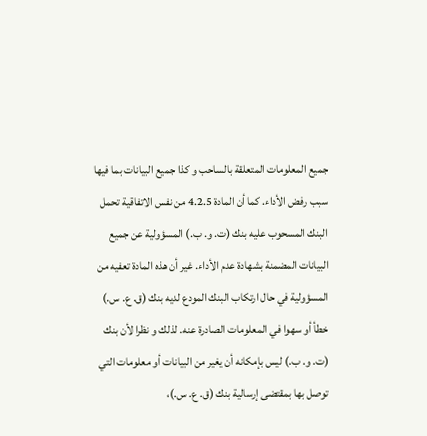جميع المعلومات المتعلقة بالساحب و كذا جميع البيانات بما فيها سبب رفض الأداء. كما أن المادة 4.2.5 من نفس الاتفاقية تحمل البنك المسحوب عليه بنك (ت. و. ب.) المسؤولية عن جميع البيانات المضمنة بشهادة عدم الأداء. غير أن هذه المادة تعفيه من المسؤولية في حال ارتكاب البنك المودع لديه بنك (ق. ع. س.) خطأ أو سهوا في المعلومات الصادرة عنه. لذلك و نظرا لأن بنك (ت. و. ب.) ليس بإمكانه أن يغير من البيانات أو معلومات التي توصل بها بمقتضى إرسالية بنك (ق. ع. س.)،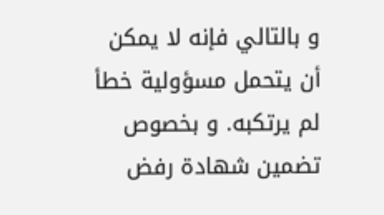و بالتالي فإنه لا يمكن أن يتحمل مسؤولية خطأ لم يرتكبه. و بخصوص تضمين شهادة رفض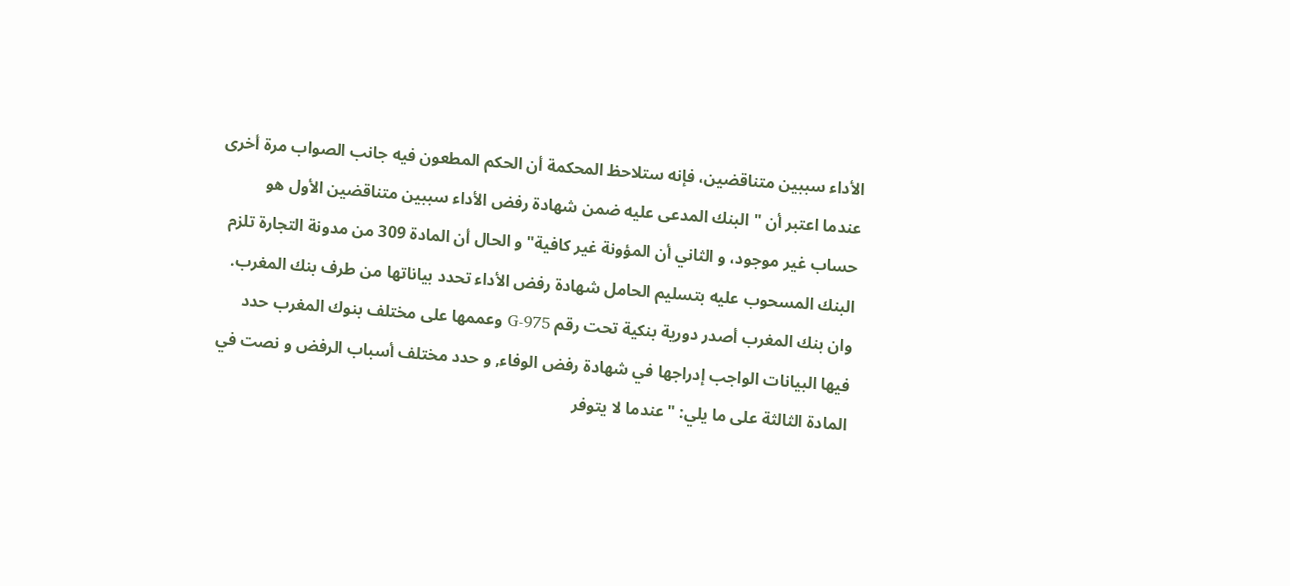الأداء سببين متناقضين، فإنه ستلاحظ المحكمة أن الحكم المطعون فيه جانب الصواب مرة أخرى عندما اعتبر أن " البنك المدعى عليه ضمن شهادة رفض الأداء سببين متناقضين الأول هو حساب غير موجود، و الثاني أن المؤونة غير كافية" و الحال أن المادة 309 من مدونة التجارة تلزم البنك المسحوب عليه بتسليم الحامل شهادة رفض الأداء تحدد بياناتها من طرف بنك المغرب. وان بنك المغرب أصدر دورية بنكية تحت رقم 975-G وعممها على مختلف بنوك المغرب حدد فيها البيانات الواجب إدراجها في شهادة رفض الوفاء, و حدد مختلف أسباب الرفض و نصت في المادة الثالثة على ما يلي: "عندما لا يتوفر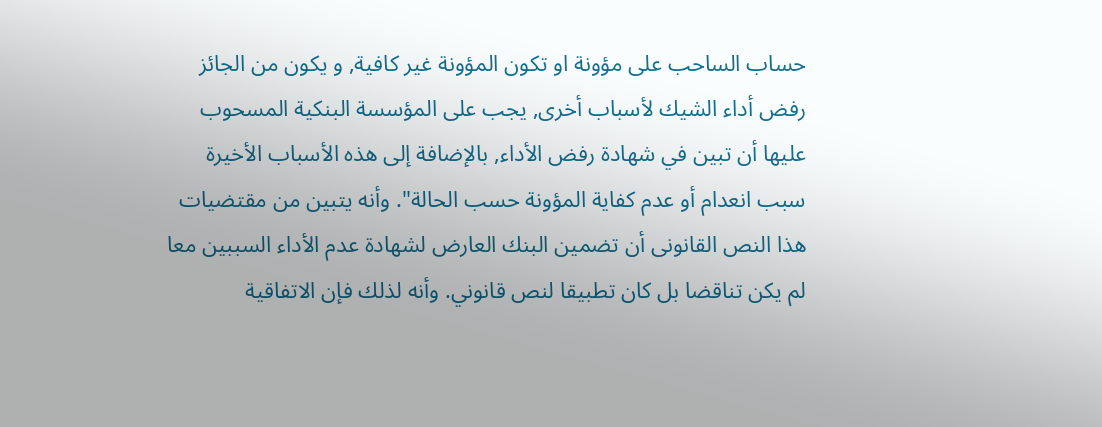حساب الساحب على مؤونة او تكون المؤونة غير كافية, و يكون من الجائز رفض أداء الشيك لأسباب أخرى, يجب على المؤسسة البنكية المسحوب عليها أن تبين في شهادة رفض الأداء, بالإضافة إلى هذه الأسباب الأخيرة سبب انعدام أو عدم كفاية المؤونة حسب الحالة". وأنه يتبين من مقتضيات هذا النص القانونى أن تضمين البنك العارض لشهادة عدم الأداء السببين معا لم يكن تناقضا بل كان تطبيقا لنص قانوني. وأنه لذلك فإن الاتفاقية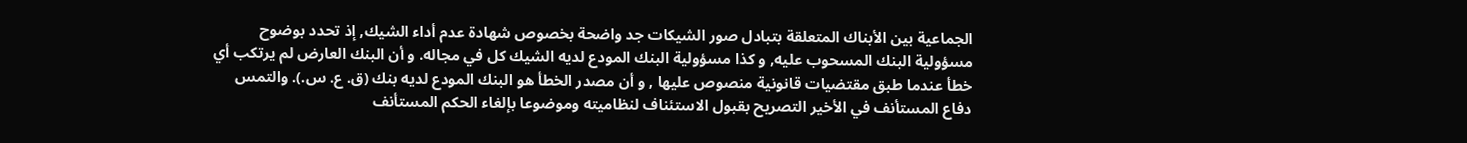الجماعية بين الأبناك المتعلقة بتبادل صور الشيكات جد واضحة بخصوص شهادة عدم أداء الشيك, إذ تحدد بوضوح مسؤولية البنك المسحوب عليه, و كذا مسؤولية البنك المودع لديه الشيك كل في مجاله. و أن البنك العارض لم يرتكب أي خطأ عندما طبق مقتضيات قانونية منصوص عليها , و أن مصدر الخطأ هو البنك المودع لديه بنك (ق. ع. س.). والتمس دفاع المستأنف في الأخير التصريح بقبول الاستئناف لنظاميته وموضوعا بإلغاء الحكم المستأنف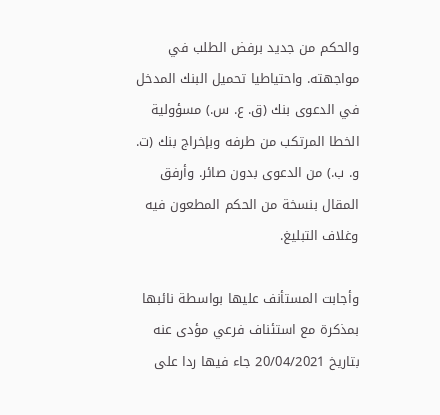والحكم من جديد برفض الطلب في مواجهته. واحتياطيا تحميل البنك المدخل في الدعوى بنك (ق. ع. س.) مسؤولية الخطا المرتكب من طرفه وبإخراج بنك (ت. و. ب.) من الدعوى بدون صائر. وأرفق المقال بنسخة من الحكم المطعون فيه وغلاف التبليغ.

وأجابت المستأنف عليها بواسطة نائبها بمذكرة مع استئناف فرعي مؤدى عنه بتاريخ 20/04/2021 جاء فيها ردا على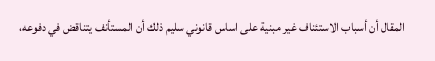المقال أن أسباب الاستئناف غير مبنية على اساس قانوني سليم ذلك أن المستأنف يتناقض في دفوعه،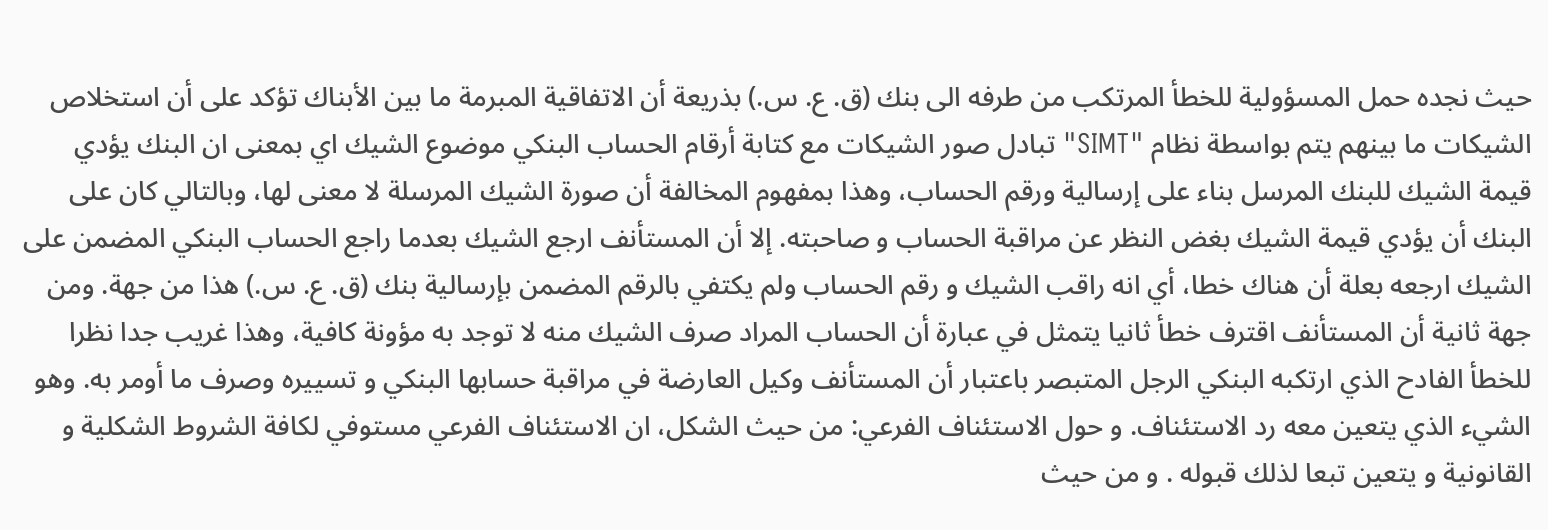حيث نجده حمل المسؤولية للخطأ المرتكب من طرفه الى بنك (ق. ع. س.) بذريعة أن الاتفاقية المبرمة ما بين الأبناك تؤكد على أن استخلاص الشيكات ما بينهم يتم بواسطة نظام "SIMT" تبادل صور الشيكات مع كتابة أرقام الحساب البنكي موضوع الشيك اي بمعنى ان البنك يؤدي قيمة الشيك للبنك المرسل بناء على إرسالية ورقم الحساب، وهذا بمفهوم المخالفة أن صورة الشيك المرسلة لا معنى لها، وبالتالي كان على البنك أن يؤدي قيمة الشيك بغض النظر عن مراقبة الحساب و صاحبته. إلا أن المستأنف ارجع الشيك بعدما راجع الحساب البنكي المضمن على الشيك ارجعه بعلة أن هناك خطا، أي انه راقب الشيك و رقم الحساب ولم يكتفي بالرقم المضمن بإرسالية بنك (ق. ع. س.) هذا من جهة. ومن جهة ثانية أن المستأنف اقترف خطأ ثانيا يتمثل في عبارة أن الحساب المراد صرف الشيك منه لا توجد به مؤونة كافية، وهذا غريب جدا نظرا للخطأ الفادح الذي ارتكبه البنكي الرجل المتبصر باعتبار أن المستأنف وكيل العارضة في مراقبة حسابها البنكي و تسييره وصرف ما أومر به. وهو الشيء الذي يتعين معه رد الاستئناف. و حول الاستئناف الفرعي: من حيث الشكل، ان الاستئناف الفرعي مستوفي لكافة الشروط الشكلية و القانونية و يتعين تبعا لذلك قبوله . و من حيث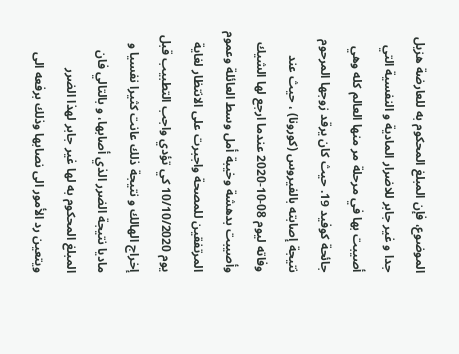الموضوع، فإن المبلغ المحكوم به للعارضة هزيل جدا و غیر جابر للاضرار المادية و النفسية التي أصيبت بها في مرحلة مر منها العالم كله وهي جائحة كوفيد 19. حيث كان يرقد زوجها المرحوم نتيجة إصابته بالفيروس (كورونا) ، حيث عند وفاته ليوم 08-10-2020 عندما ارجع لها الشيك وأصيبت بدهشة وخيبة أمل وسط العائلة وعموم المرتفقين للمصحة واجبرت على الانتظار لغاية يوم 10/10/2020 كي تؤدي واجب التطبيب قبل إخراج الهالك و نتيجة ذلك عانت كثيرا نفسيا و ماديا نتيجة الضرر الذي أصابها، و بالتالي فان المبلغ المحكوم به لها غير جابر لهذا الضرر ويتعين رد الأمور الى نصابها وذلك برفعه الى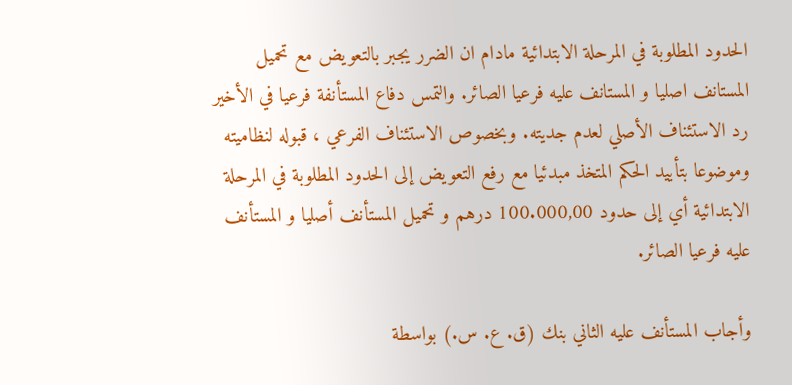الحدود المطلوبة في المرحلة الابتدائية مادام ان الضرر يجبر بالتعويض مع تحميل المستانف اصليا و المستانف عليه فرعيا الصائر. والتمس دفاع المستأنفة فرعيا في الأخير رد الاستئناف الأصلي لعدم جديته. وبخصوص الاستئناف الفرعي ، قبوله لنظاميته وموضوعا بتأييد الحكم المتخذ مبدئيا مع رفع التعويض إلى الحدود المطلوبة في المرحلة الابتدائية أي إلى حدود 100.000,00 درهم و تحميل المستأنف أصليا و المستأنف عليه فرعيا الصائر.

وأجاب المستأنف عليه الثاني بنك (ق. ع. س.) بواسطة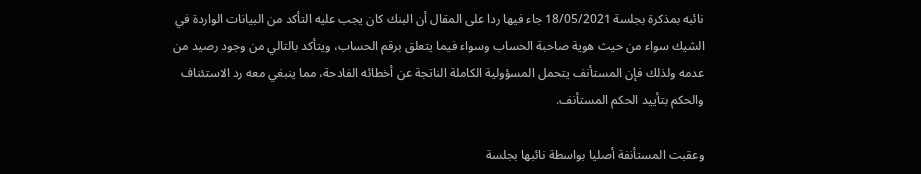نائبه بمذكرة بجلسة 18/05/2021 جاء فيها ردا على المقال أن البنك كان يجب عليه التأكد من البيانات الواردة في الشيك سواء من حيث هوية صاحبة الحساب وسواء فيما يتعلق برقم الحساب، ويتأكد بالتالي من وجود رصيد من عدمه ولذلك فإن المستأنف يتحمل المسؤولية الكاملة الناتجة عن أخطائه الفادحة، مما ينبغي معه رد الاستئناف والحكم بتأييد الحكم المستأنف.

وعقبت المستأنفة أصليا بواسطة نائبها بجلسة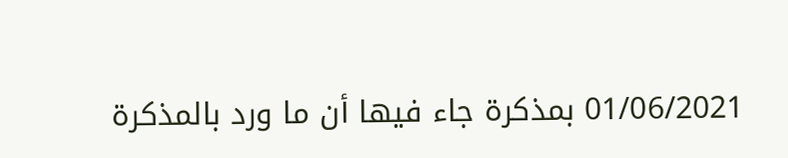01/06/2021 بمذكرة جاء فيها أن ما ورد بالمذكرة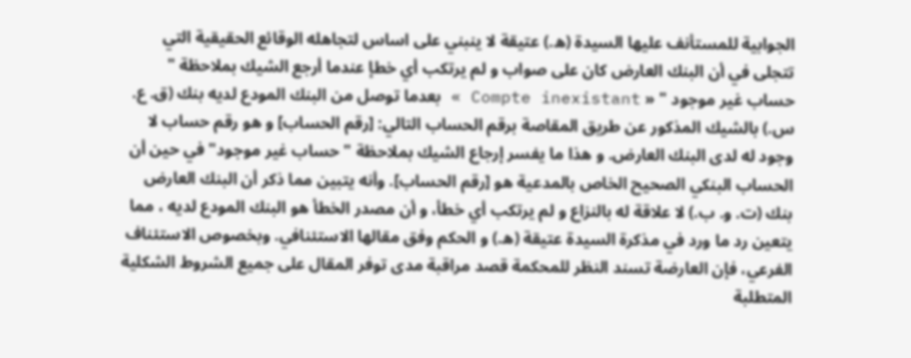الجوابية للمستأنف عليها السيدة (ه.) عتيقة لا ينبني على اساس لتجاهله الوقائع الحقيقية التي تتجلى في أن البنك العارض كان على صواب و لم يرتكب أي خطإ عندما أرجع الشيك بملاحظة " حساب غير موجود " « Compte inexistant » بعدما توصل من البنك المودع لديه بنك (ق. ع. س.) بالشيك المذكور عن طريق المقاصة برقم الحساب التالي: [رقم الحساب] و هو رقم حساب لا وجود له لدى البنك العارض. و هذا ما يفسر إرجاع الشيك بملاحظة " حساب غير موجود" في حين أن الحساب البنكي الصحيح الخاص بالمدعية هو [رقم الحساب]. وأنه يتبين مما ذكر أن البنك العارض بنك (ت. و. ب.) لا علاقة له بالنزاع و لم يرتكب أي خطأ، و أن مصدر الخطأ هو البنك المودع لديه ، مما يتعين رد ما ورد في مذكرة السيدة عتيقة (ه.) و الحكم وفق مقالها الاستئنافي. وبخصوص الاستئناف الفرعي، فإن العارضة تسند النظر للمحكمة قصد مراقبة مدى توفر المقال على جميع الشروط الشكلية المتطلبة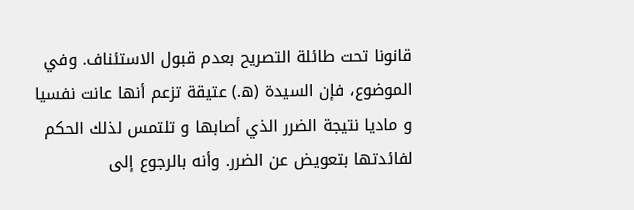قانونا تحت طائلة التصريح بعدم قبول الاستئناف. وفي الموضوع، فإن السيدة (ه.) عتيقة تزعم أنها عانت نفسيا و ماديا نتيجة الضرر الذي أصابها و تلتمس لذلك الحكم لفائدتها بتعويض عن الضرر. وأنه بالرجوع إلى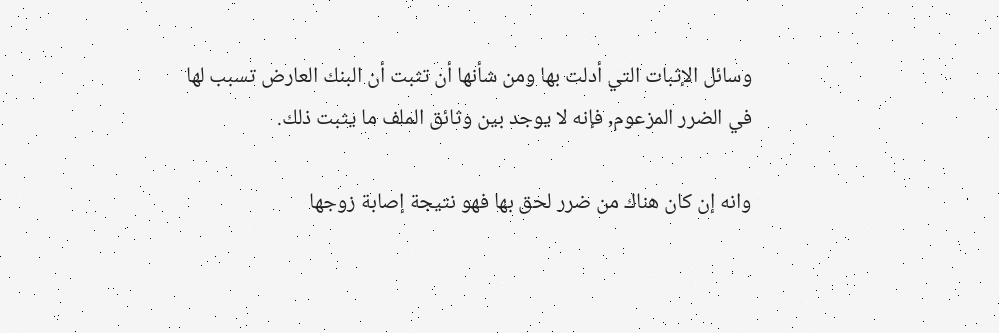وسائل الإثبات التي أدلت بها ومن شأنها أن تثبت أن البنك العارض تسبب لها في الضرر المزعوم, فإنه لا يوجد بين وثائق الملف ما يثبت ذلك.

وانه إن كان هناك من ضرر لحق بها فهو نتيجة إصابة زوجها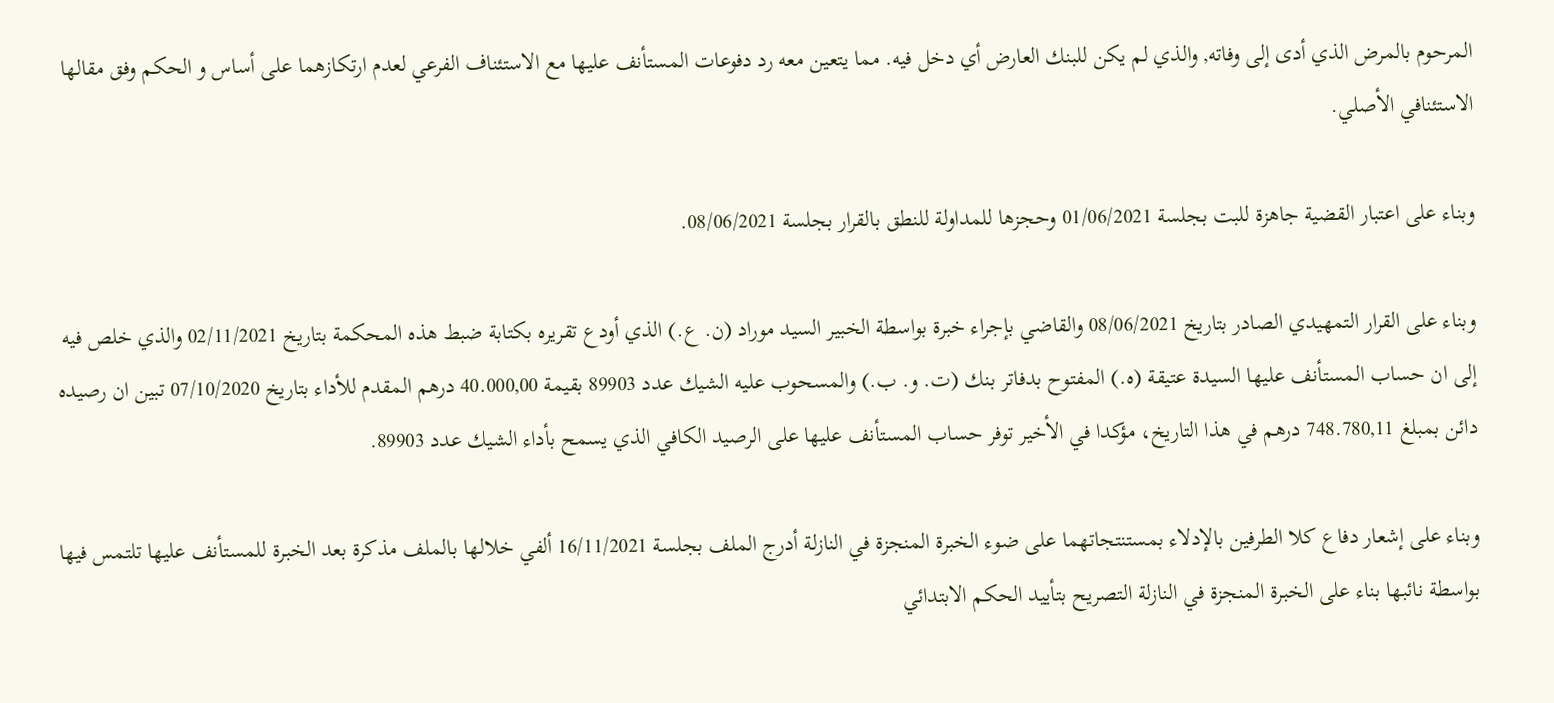المرحوم بالمرض الذي أدى إلى وفاته, والذي لم يكن للبنك العارض أي دخل فيه. مما يتعين معه رد دفوعات المستأنف عليها مع الاستئناف الفرعي لعدم ارتكازهما على أساس و الحكم وفق مقالها الاستئنافي الأصلي.

وبناء على اعتبار القضية جاهزة للبت بجلسة 01/06/2021 وحجزها للمداولة للنطق بالقرار بجلسة 08/06/2021.

وبناء على القرار التمهيدي الصادر بتاريخ 08/06/2021 والقاضي بإجراء خبرة بواسطة الخبير السيد موراد (ن. ع.) الذي أودع تقريره بكتابة ضبط هذه المحكمة بتاريخ 02/11/2021 والذي خلص فيه إلى ان حساب المستأنف عليها السيدة عتيقة (ه.) المفتوح بدفاتر بنك (ت. و. ب.) والمسحوب عليه الشيك عدد 89903 بقيمة 40.000,00 درهم المقدم للأداء بتاريخ 07/10/2020 تبين ان رصيده دائن بمبلغ 748.780,11 درهم في هذا التاريخ، مؤكدا في الأخير توفر حساب المستأنف عليها على الرصيد الكافي الذي يسمح بأداء الشيك عدد 89903.

وبناء على إشعار دفاع كلا الطرفين بالإدلاء بمستنتجاتهما على ضوء الخبرة المنجزة في النازلة أدرج الملف بجلسة 16/11/2021 ألفي خلالها بالملف مذكرة بعد الخبرة للمستأنف عليها تلتمس فيها بواسطة نائبها بناء على الخبرة المنجزة في النازلة التصريح بتأييد الحكم الابتدائي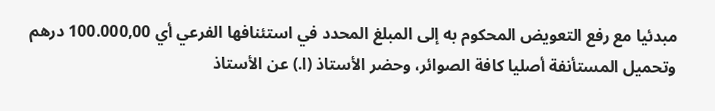مبدئيا مع رفع التعويض المحكوم به إلى المبلغ المحدد في استئنافها الفرعي أي 100.000,00 درهم وتحميل المستأنفة أصليا كافة الصوائر، وحضر الأستاذ (ا.) عن الأستاذ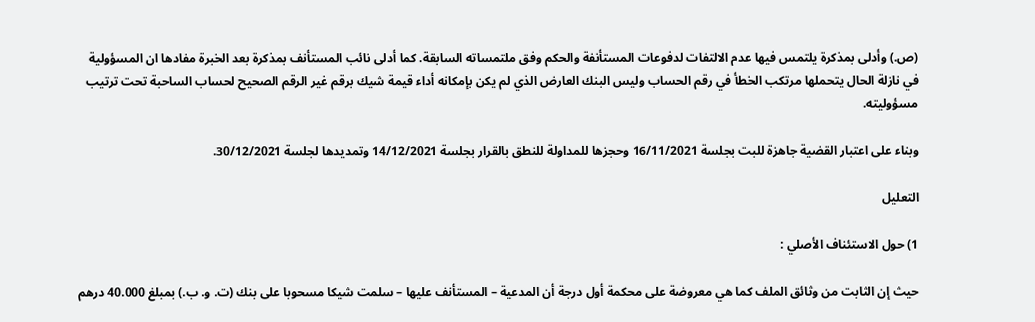(ص.) وأدلى بمذكرة يلتمس فيها عدم الالتفات لدفوعات المستأنفة والحكم وفق ملتمساته السابقة. كما أدلى نائب المستأنف بمذكرة بعد الخبرة مفادها ان المسؤولية في نازلة الحال يتحملها مرتكب الخطأ في رقم الحساب وليس البنك العارض الذي لم يكن بإمكانه أداء قيمة شيك برقم غير الرقم الصحيح لحساب الساحبة تحت ترتيب مسؤوليته.

وبناء على اعتبار القضية جاهزة للبت بجلسة 16/11/2021 وحجزها للمداولة للنطق بالقرار بجلسة 14/12/2021 وتمديدها لجلسة 30/12/2021.

التعليل

1) حول الاستئناف الأصلي :

حيث إن الثابت من وثائق الملف كما هي معروضة على محكمة أول درجة أن المدعية – المستأنف عليها – سلمت شيكا مسحوبا على بنك (ت. و. ب.) بمبلغ 40.000 درهم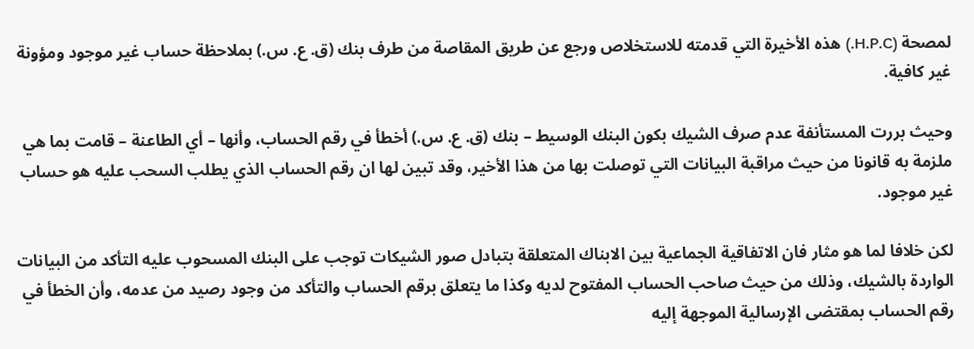لمصحة (H.P.C.) هذه الأخيرة التي قدمته للاستخلاص ورجع عن طريق المقاصة من طرف بنك (ق. ع. س.) بملاحظة حساب غير موجود ومؤونة غير كافية.

وحيث بررت المستأنفة عدم صرف الشيك بكون البنك الوسيط – بنك (ق. ع. س.) أخطأ في رقم الحساب، وأنها – أي الطاعنة – قامت بما هي ملزمة به قانونا من حيث مراقبة البيانات التي توصلت بها من هذا الأخير، وقد تبين لها ان رقم الحساب الذي يطلب السحب عليه هو حساب غير موجود.

لكن خلافا لما هو مثار فان الاتفاقية الجماعية بين الابناك المتعلقة بتبادل صور الشيكات توجب على البنك المسحوب عليه التأكد من البيانات الواردة بالشيك، وذلك من حيث صاحب الحساب المفتوح لديه وكذا ما يتعلق برقم الحساب والتأكد من وجود رصيد من عدمه، وأن الخطأ في رقم الحساب بمقتضى الإرسالية الموجهة إليه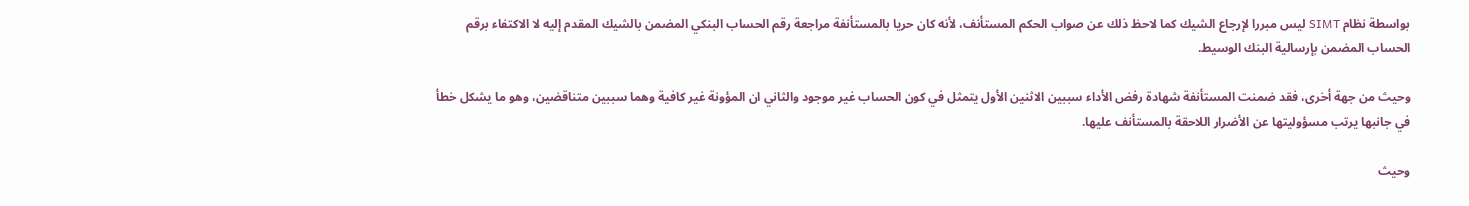بواسطة نظام SIMT ليس مبررا لإرجاع الشيك كما لاحظ ذلك عن صواب الحكم المستأنف، لأنه كان حريا بالمستأنفة مراجعة رقم الحساب البنكي المضمن بالشيك المقدم إليه لا الاكتفاء برقم الحساب المضمن بإرسالية البنك الوسيط.

وحيث من جهة أخرى، فقد ضمنت المستأنفة شهادة رفض الأداء سببين الاثنين الأول يتمثل في كون الحساب غير موجود والثاني ان المؤونة غير كافية وهما سببين متناقضين، وهو ما يشكل خطأ في جانبها يرتب مسؤوليتها عن الأضرار اللاحقة بالمستأنف عليها.

وحيث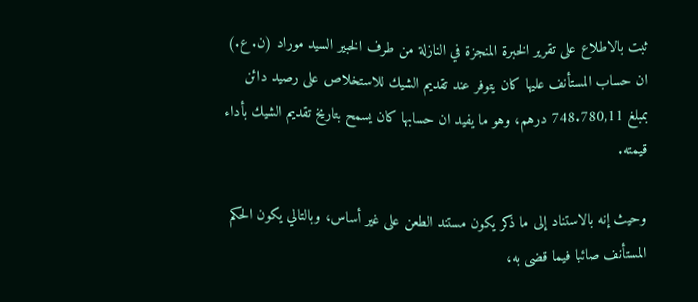ثبت بالاطلاع على تقرير الخبرة المنجزة في النازلة من طرف الخبير السيد موراد (ن. ع.) ان حساب المستأنف عليها كان يتوفر عند تقديم الشيك للاستخلاص على رصيد دائن بمبلغ 748.780,11 درهم، وهو ما يفيد ان حسابها كان يسمح بتاريخ تقديم الشيك بأداء قيمته.

وحيث إنه بالاستناد إلى ما ذكر يكون مستند الطعن على غير أساس، وبالتالي يكون الحكم المستأنف صائبا فيما قضى به،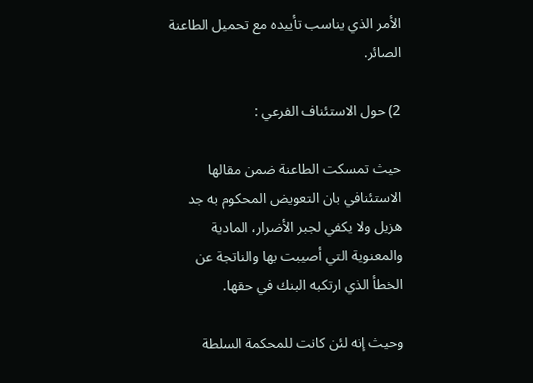الأمر الذي يناسب تأييده مع تحميل الطاعنة الصائر.

2) حول الاستئناف الفرعي :

حيث تمسكت الطاعنة ضمن مقالها الاستئنافي بان التعويض المحكوم به جد هزيل ولا يكفي لجبر الأضرار، المادية والمعنوية التي أصيبت بها والناتجة عن الخطأ الذي ارتكبه البنك في حقها.

وحيث إنه لئن كانت للمحكمة السلطة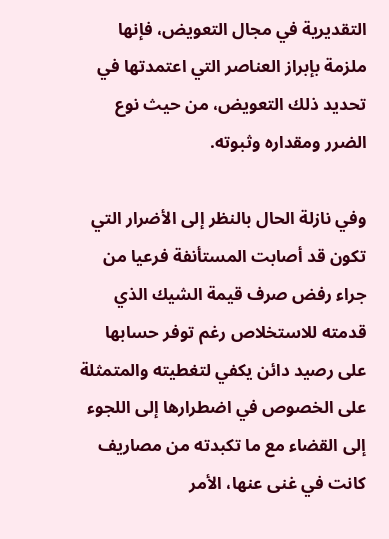التقديرية في مجال التعويض، فإنها ملزمة بإبراز العناصر التي اعتمدتها في تحديد ذلك التعويض، من حيث نوع الضرر ومقداره وثبوته.

وفي نازلة الحال بالنظر إلى الأضرار التي تكون قد أصابت المستأنفة فرعيا من جراء رفض صرف قيمة الشيك الذي قدمته للاستخلاص رغم توفر حسابها على رصيد دائن يكفي لتغطيته والمتمثلة على الخصوص في اضطرارها إلى اللجوء إلى القضاء مع ما تكبدته من مصاريف كانت في غنى عنها، الأمر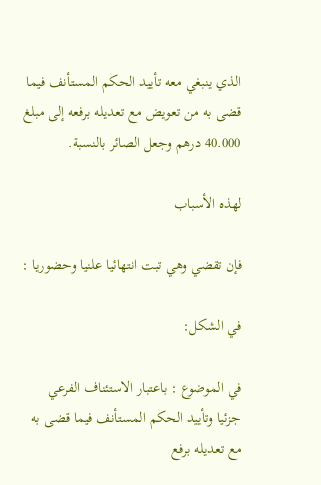الذي ينبغي معه تأييد الحكم المستأنف فيما قضى به من تعويض مع تعديله برفعه إلى مبلغ 40.000 درهم وجعل الصائر بالنسبة.

لهذه الأسباب

فإن تقضي وهي تبت انتهائيا علنيا وحضوريا :

في الشكل:

في الموضوع : باعتبار الاستئناف الفرعي جزئيا وتأييد الحكم المستأنف فيما قضى به مع تعديله برفع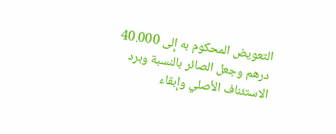التعويض المحكوم به إلى 40.000 درهم وجعل الصائر بالنسبة وبرد الاستئناف الأصلي وإبقاء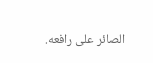الصائر على رافعه.